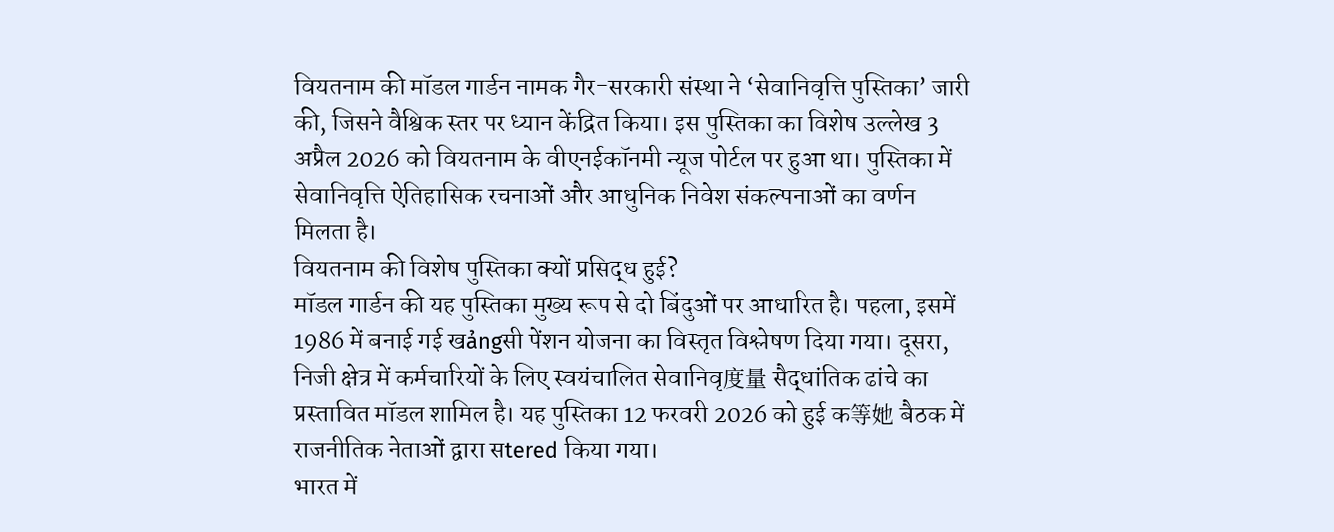वियतनाम की मॉडल गार्डन नामक गैर-सरकारी संस्था ने ‘सेवानिवृत्ति पुस्तिका’ जारी की, जिसने वैश्विक स्तर पर ध्यान केंद्रित किया। इस पुस्तिका का विशेष उल्लेख 3 अप्रैल 2026 को वियतनाम के वीएनईकॉनमी न्यूज पोर्टल पर हुआ था। पुस्तिका में सेवानिवृत्ति ऐतिहासिक रचनाओं और आधुनिक निवेश संकल्पनाओं का वर्णन मिलता है।
वियतनाम की विशेष पुस्तिका क्यों प्रसिद्ध हुई?
मॉडल गार्डन की यह पुस्तिका मुख्य रूप से दो बिंदुओं पर आधारित है। पहला, इसमें 1986 में बनाई गई खảngसी पेंशन योजना का विस्तृत विश्लेषण दिया गया। दूसरा, निजी क्षेत्र में कर्मचारियों के लिए स्वयंचालित सेवानिवृ度量 सैद्धांतिक ढांचे का प्रस्तावित मॉडल शामिल है। यह पुस्तिका 12 फरवरी 2026 को हुई क等她 बैठक में राजनीतिक नेताओं द्वारा सtered किया गया।
भारत में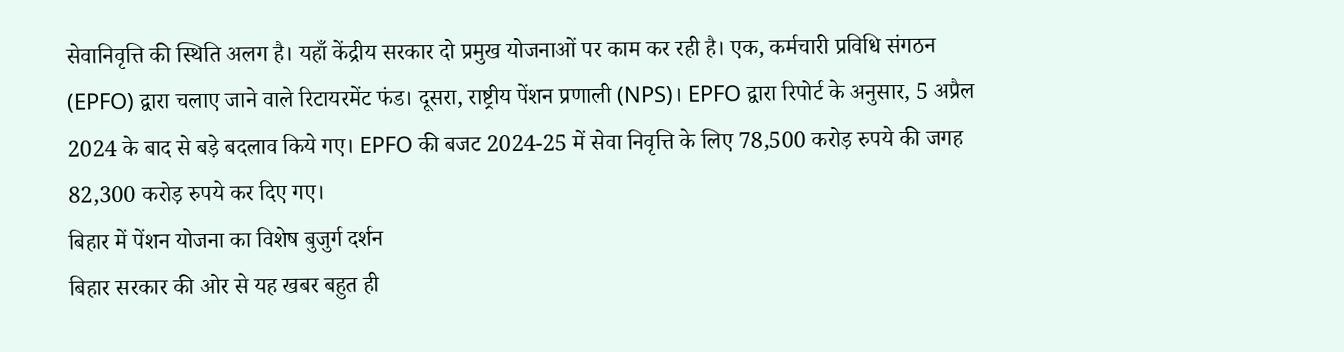सेवानिवृत्ति की स्थिति अलग है। यहाँ केंद्रीय सरकार दो प्रमुख योजनाओं पर काम कर रही है। एक, कर्मचारी प्रविधि संगठन (EPFO) द्वारा चलाए जाने वाले रिटायरमेंट फंड। दूसरा, राष्ट्रीय पेंशन प्रणाली (NPS)। EPFO द्वारा रिपोर्ट के अनुसार, 5 अप्रैल 2024 के बाद से बड़े बदलाव किये गए। EPFO की बजट 2024-25 में सेवा निवृत्ति के लिए 78,500 करोड़ रुपये की जगह 82,300 करोड़ रुपये कर दिए गए।
बिहार में पेंशन योजना का विशेष बुजुर्ग दर्शन
बिहार सरकार की ओर से यह खबर बहुत ही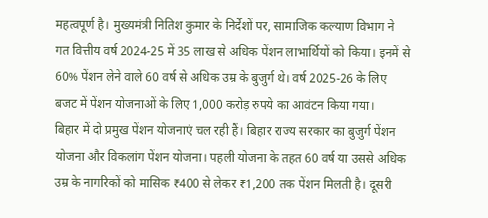महत्वपूर्ण है। मुख्यमंत्री नितिश कुमार के निर्देशों पर, सामाजिक कल्याण विभाग ने गत वित्तीय वर्ष 2024-25 में 35 लाख से अधिक पेंशन लाभार्थियों को किया। इनमें से 60% पेंशन लेने वाले 60 वर्ष से अधिक उम्र के बुजुर्ग थे। वर्ष 2025-26 के लिए बजट में पेंशन योजनाओं के लिए 1,000 करोड़ रुपये का आवंटन किया गया।
बिहार में दो प्रमुख पेंशन योजनाएं चल रही हैं। बिहार राज्य सरकार का बुजुर्ग पेंशन योजना और विकलांग पेंशन योजना। पहली योजना के तहत 60 वर्ष या उससे अधिक उम्र के नागरिकों को मासिक ₹400 से लेकर ₹1,200 तक पेंशन मिलती है। दूसरी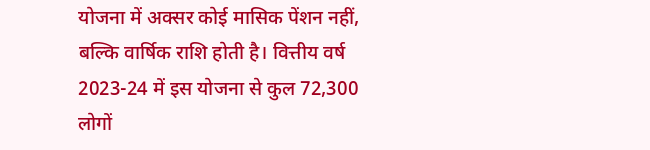योजना में अक्सर कोई मासिक पेंशन नहीं, बल्कि वार्षिक राशि होती है। वित्तीय वर्ष 2023-24 में इस योजना से कुल 72,300 लोगों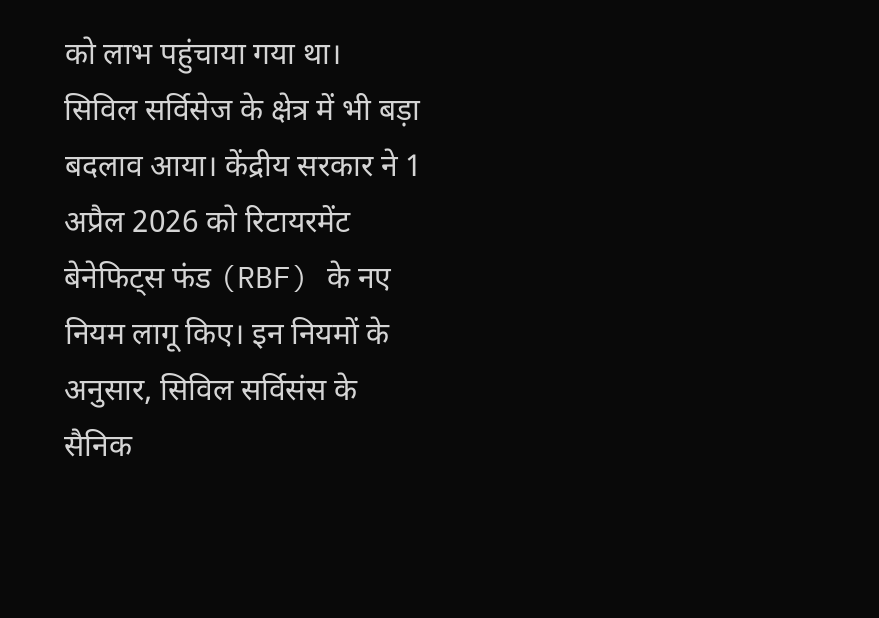को लाभ पहुंचाया गया था।
सिविल सर्विसेज के क्षेत्र में भी बड़ा बदलाव आया। केंद्रीय सरकार ने 1 अप्रैल 2026 को रिटायरमेंट बेनेफिट्स फंड (RBF) के नए नियम लागू किए। इन नियमों के अनुसार, सिविल सर्विसंस के सैनिक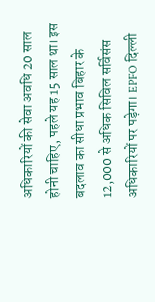अधिकारियों की सेवा अवधि 20 साल होनी चाहिए, पहले यह 15 साल था। इस बदलाव का सीधा प्रभाव बिहार के 12,000 से अधिक सिविल सर्विसंस अधिकारियों पर पड़ेगा। EPFO दिल्ली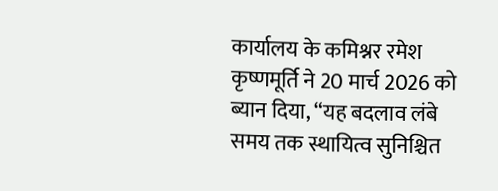कार्यालय के कमिश्नर रमेश कृष्णमूर्ति ने 20 मार्च 2026 को ब्यान दिया, “यह बदलाव लंबे समय तक स्थायित्व सुनिश्चित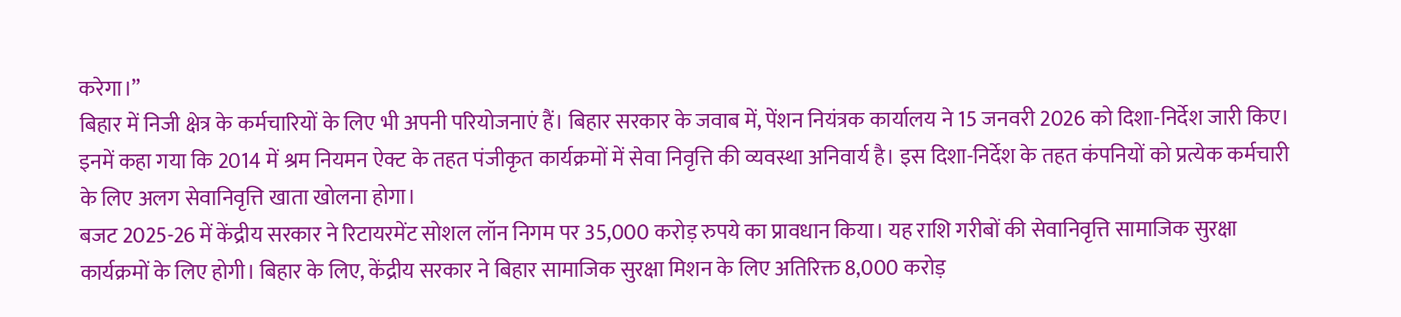करेगा।”
बिहार में निजी क्षेत्र के कर्मचारियों के लिए भी अपनी परियोजनाएं हैं। बिहार सरकार के जवाब में, पेंशन नियंत्रक कार्यालय ने 15 जनवरी 2026 को दिशा-निर्देश जारी किए। इनमें कहा गया कि 2014 में श्रम नियमन ऐक्ट के तहत पंजीकृत कार्यक्रमों में सेवा निवृत्ति की व्यवस्था अनिवार्य है। इस दिशा-निर्देश के तहत कंपनियों को प्रत्येक कर्मचारी के लिए अलग सेवानिवृत्ति खाता खोलना होगा।
बजट 2025-26 में केंद्रीय सरकार ने रिटायरमेंट सोशल लॉन निगम पर 35,000 करोड़ रुपये का प्रावधान किया। यह राशि गरीबों की सेवानिवृत्ति सामाजिक सुरक्षा कार्यक्रमों के लिए होगी। बिहार के लिए, केंद्रीय सरकार ने बिहार सामाजिक सुरक्षा मिशन के लिए अतिरिक्त 8,000 करोड़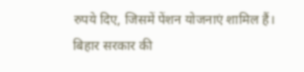रुपये दिए, जिसमें पेंशन योजनाएं शामिल हैं।
बिहार सरकार की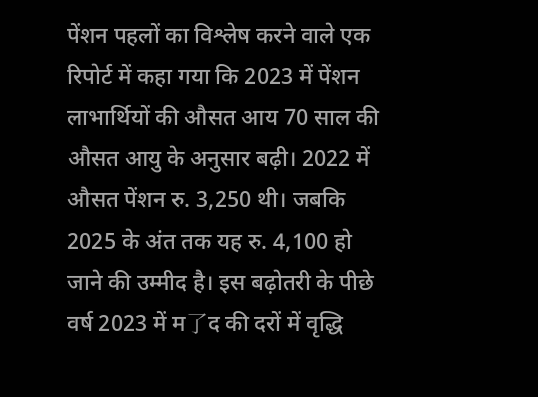पेंशन पहलों का विश्लेष करने वाले एक रिपोर्ट में कहा गया कि 2023 में पेंशन लाभार्थियों की औसत आय 70 साल की औसत आयु के अनुसार बढ़ी। 2022 में औसत पेंशन रु. 3,250 थी। जबकि 2025 के अंत तक यह रु. 4,100 हो जाने की उम्मीद है। इस बढ़ोतरी के पीछे वर्ष 2023 में म了द की दरों में वृद्धि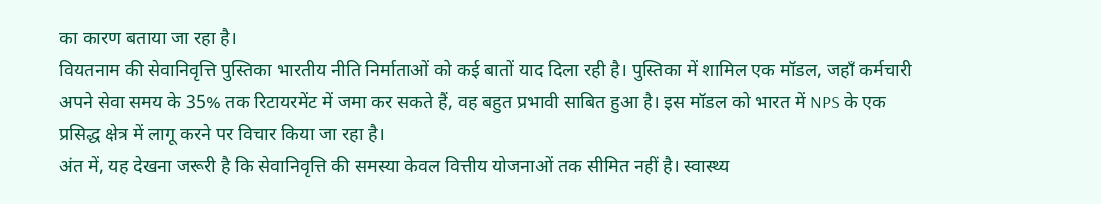का कारण बताया जा रहा है।
वियतनाम की सेवानिवृत्ति पुस्तिका भारतीय नीति निर्माताओं को कई बातों याद दिला रही है। पुस्तिका में शामिल एक मॉडल, जहाँ कर्मचारी अपने सेवा समय के 35% तक रिटायरमेंट में जमा कर सकते हैं, वह बहुत प्रभावी साबित हुआ है। इस मॉडल को भारत में NPS के एक प्रसिद्ध क्षेत्र में लागू करने पर विचार किया जा रहा है।
अंत में, यह देखना जरूरी है कि सेवानिवृत्ति की समस्या केवल वित्तीय योजनाओं तक सीमित नहीं है। स्वास्थ्य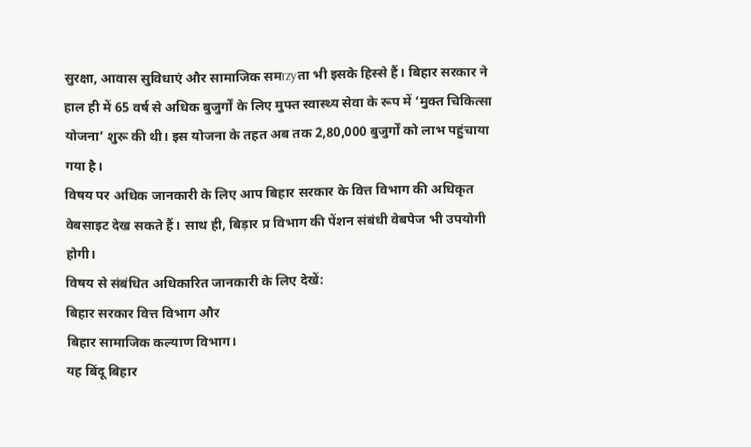सुरक्षा, आवास सुविधाएं और सामाजिक समrzyता भी इसके हिस्से हैं। बिहार सरकार ने हाल ही में 65 वर्ष से अधिक बुजुर्गों के लिए मुफ्त स्वास्थ्य सेवा के रूप में ‘मुक्त चिकित्सा योजना’ शुरू की थी। इस योजना के तहत अब तक 2,80,000 बुजुर्गों को लाभ पहुंचाया गया है।
विषय पर अधिक जानकारी के लिए आप बिहार सरकार के वित्त विभाग की अधिकृत वेबसाइट देख सकते हैं। साथ ही, बिड़ार प्र विभाग की पेंशन संबंधी वेबपेज भी उपयोगी होगी।
विषय से संबंधित अधिकारित जानकारी के लिए देखें:
बिहार सरकार वित्त विभाग और
बिहार सामाजिक कल्याण विभाग।
यह बिंदू बिहार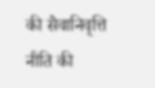की सेवानिवृत्ति नीति की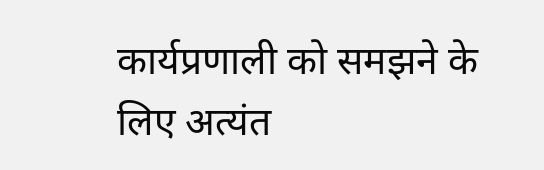कार्यप्रणाली को समझने के लिए अत्यंत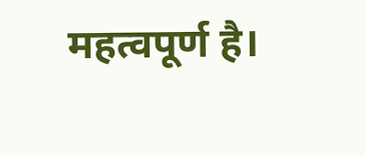महत्वपूर्ण है।